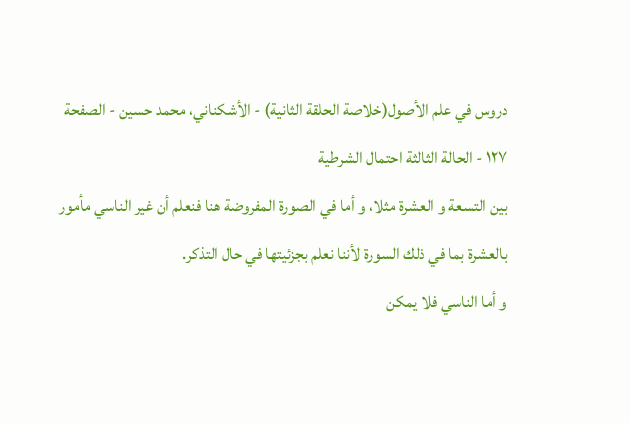دروس في علم الأصول(خلاصة الحلقة الثانية) - الأشكناني، محمد حسين - الصفحة ١٢٧ - الحالة الثالثة احتمال الشرطية
بين التسعة و العشرة مثلا، و أما في الصورة المفروضة هنا فنعلم أن غير الناسي مأمور بالعشرة بما في ذلك السورة لأننا نعلم بجزئيتها في حال التذكر.
و أما الناسي فلا يمكن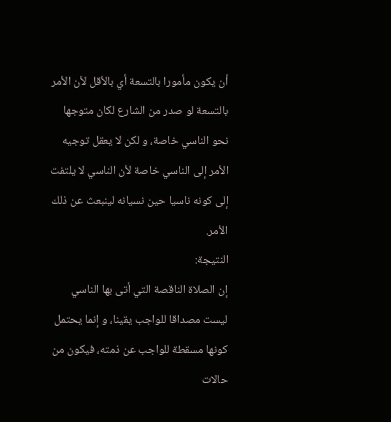أن يكون مأمورا بالتسعة أي بالأقل لأن الأمر بالتسعة لو صدر من الشارع لكان متوجها نحو الناسي خاصة، و لكن لا يعقل توجيه الأمر إلى الناسي خاصة لأن الناسي لا يلتفت إلى كونه ناسيا حين نسيانه لينبعث عن ذلك الأمر.
النتيجة:
إن الصلاة الناقصة التي أتى بها الناسي ليست مصداقا للواجب يقينا، و إنما يحتمل كونها مسقطة للواجب عن ذمته، فيكون من حالات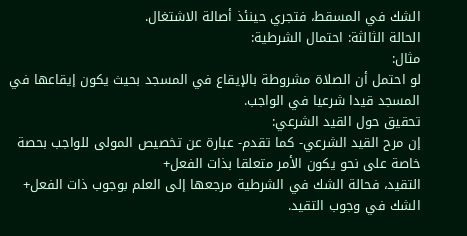الشك في المسقط، فتجري حينئذ أصالة الاشتغال.
الحالة الثالثة: احتمال الشرطية:
مثال:
لو احتمل أن الصلاة مشروطة بالإيقاع في المسجد بحيث يكون إيقاعها في المسجد قيدا شرعيا في الواجب.
تحقيق حول القيد الشرعي:
إن مرح القيد الشرعي- كما تقدم- عبارة عن تخصيص المولى للواجب بحصة خاصة على نحو يكون الأمر متعلقا بذات الفعل+
التقيد، فحالة الشك في الشرطية مرجعها إلى العلم بوجوب ذات الفعل+ الشك في وجوب التقيد.